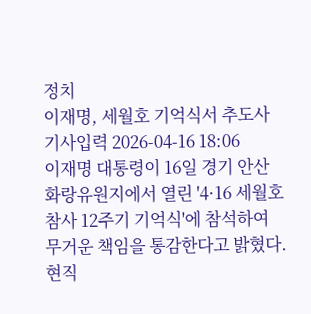정치
이재명, 세월호 기억식서 추도사
기사입력 2026-04-16 18:06
이재명 대통령이 16일 경기 안산 화랑유원지에서 열린 '4·16 세월호 참사 12주기 기억식'에 참석하여 무거운 책임을 통감한다고 밝혔다. 현직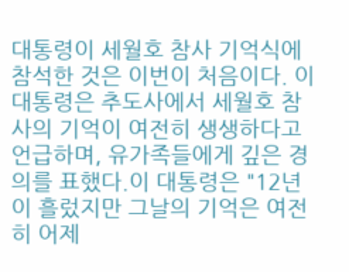대통령이 세월호 참사 기억식에 참석한 것은 이번이 처음이다. 이 대통령은 추도사에서 세월호 참사의 기억이 여전히 생생하다고 언급하며, 유가족들에게 깊은 경의를 표했다.이 대통령은 "12년이 흘렀지만 그날의 기억은 여전히 어제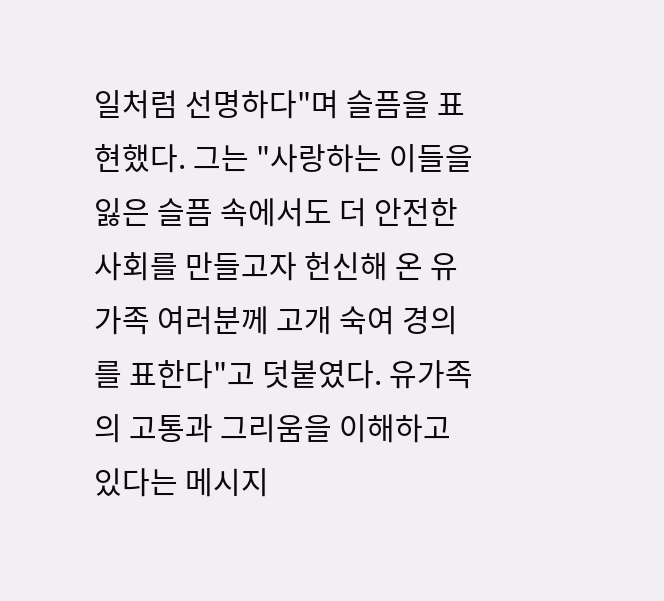일처럼 선명하다"며 슬픔을 표현했다. 그는 "사랑하는 이들을 잃은 슬픔 속에서도 더 안전한 사회를 만들고자 헌신해 온 유가족 여러분께 고개 숙여 경의를 표한다"고 덧붙였다. 유가족의 고통과 그리움을 이해하고 있다는 메시지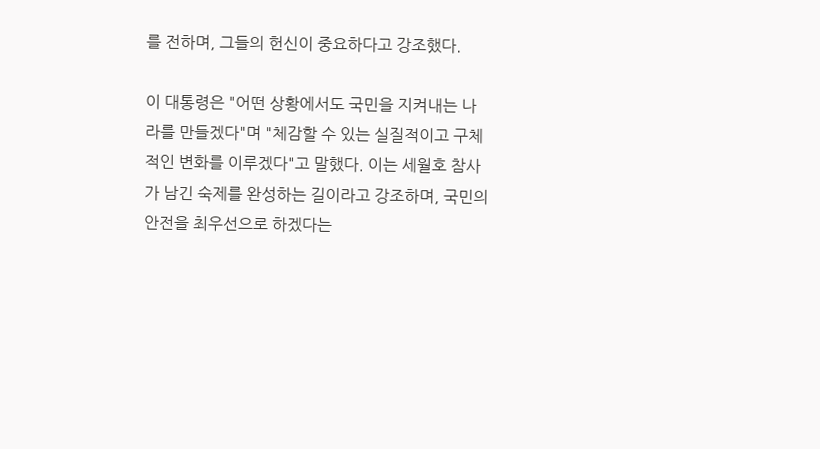를 전하며, 그들의 헌신이 중요하다고 강조했다.

이 대통령은 "어떤 상황에서도 국민을 지켜내는 나라를 만들겠다"며 "체감할 수 있는 실질적이고 구체적인 변화를 이루겠다"고 말했다. 이는 세월호 참사가 남긴 숙제를 완성하는 길이라고 강조하며, 국민의 안전을 최우선으로 하겠다는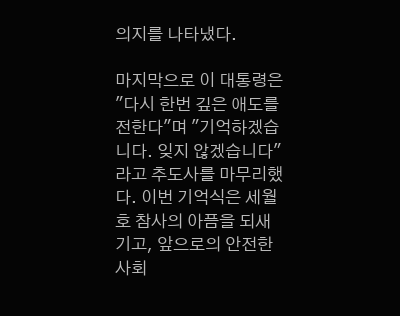의지를 나타냈다.

마지막으로 이 대통령은 "다시 한번 깊은 애도를 전한다"며 "기억하겠습니다. 잊지 않겠습니다"라고 추도사를 마무리했다. 이번 기억식은 세월호 참사의 아픔을 되새기고, 앞으로의 안전한 사회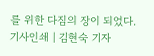를 위한 다짐의 장이 되었다.
기사인쇄 | 김현숙 기자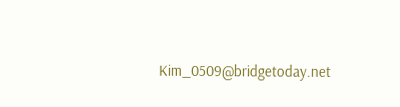Kim_0509@bridgetoday.net